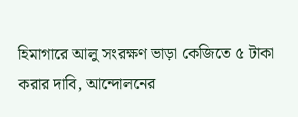হিমাগারে আলু সংরক্ষণ ভাড়া কেজিতে ৫ টাকা করার দাবি, আন্দোলনের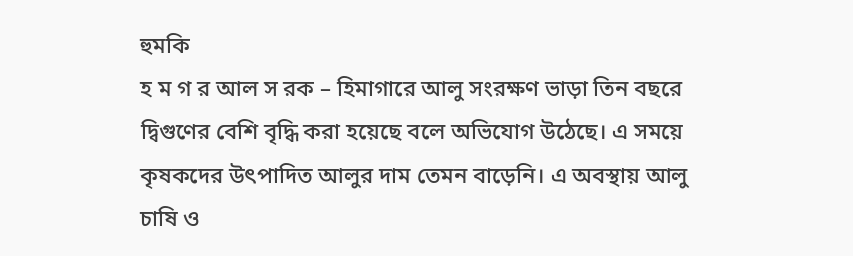হুমকি
হ ম গ র আল স রক – হিমাগারে আলু সংরক্ষণ ভাড়া তিন বছরে দ্বিগুণের বেশি বৃদ্ধি করা হয়েছে বলে অভিযোগ উঠেছে। এ সময়ে কৃষকদের উৎপাদিত আলুর দাম তেমন বাড়েনি। এ অবস্থায় আলু চাষি ও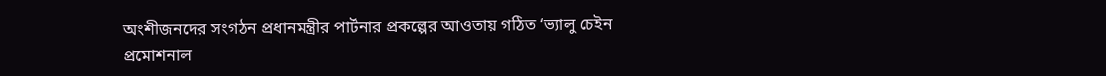অংশীজনদের সংগঠন প্রধানমন্ত্রীর পার্টনার প্রকল্পের আওতায় গঠিত ‘ভ্যালু চেইন প্রমোশনাল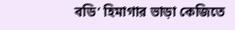বডি’ হিমাগার ভাড়া কেজিতে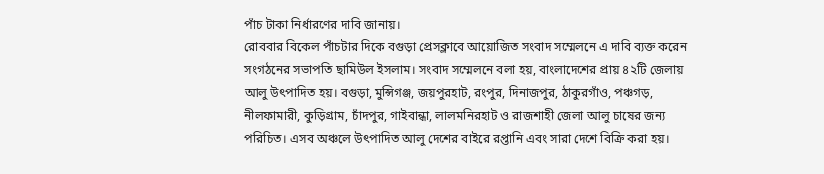পাঁচ টাকা নির্ধারণের দাবি জানায়।
রোববার বিকেল পাঁচটার দিকে বগুড়া প্রেসক্লাবে আয়োজিত সংবাদ সম্মেলনে এ দাবি ব্যক্ত করেন সংগঠনের সভাপতি ছামিউল ইসলাম। সংবাদ সম্মেলনে বলা হয়, বাংলাদেশের প্রায় ৪২টি জেলায় আলু উৎপাদিত হয়। বগুড়া, মুন্সিগঞ্জ, জয়পুরহাট, রংপুর, দিনাজপুর, ঠাকুরগাঁও, পঞ্চগড়, নীলফামারী, কুড়িগ্রাম, চাঁদপুর, গাইবান্ধা, লালমনিরহাট ও রাজশাহী জেলা আলু চাষের জন্য পরিচিত। এসব অঞ্চলে উৎপাদিত আলু দেশের বাইরে রপ্তানি এবং সারা দেশে বিক্রি করা হয়।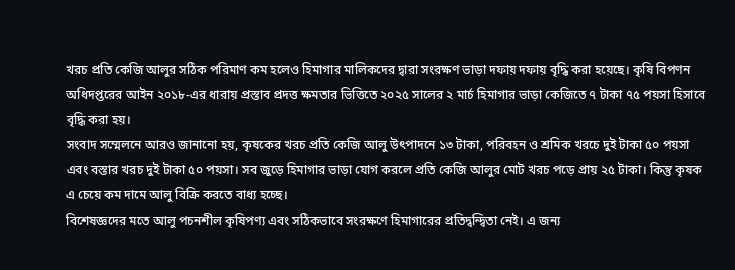খরচ প্রতি কেজি আলুর সঠিক পরিমাণ কম হলেও হিমাগার মালিকদের দ্বারা সংরক্ষণ ভাড়া দফায় দফায় বৃদ্ধি করা হয়েছে। কৃষি বিপণন অধিদপ্তরের আইন ২০১৮-এর ধারায় প্রস্তাব প্রদত্ত ক্ষমতার ভিত্তিতে ২০২৫ সালের ২ মার্চ হিমাগার ভাড়া কেজিতে ৭ টাকা ৭৫ পয়সা হিসাবে বৃদ্ধি করা হয়।
সংবাদ সম্মেলনে আরও জানানো হয়, কৃষকের খরচ প্রতি কেজি আলু উৎপাদনে ১৩ টাকা, পরিবহন ও শ্রমিক খরচে দুই টাকা ৫০ পয়সা এবং বস্তার খরচ দুই টাকা ৫০ পয়সা। সব জুড়ে হিমাগার ভাড়া যোগ করলে প্রতি কেজি আলুর মোট খরচ পড়ে প্রায় ২৫ টাকা। কিন্তু কৃষক এ চেয়ে কম দামে আলু বিক্রি করতে বাধ্য হচ্ছে।
বিশেষজ্ঞদের মতে আলু পচনশীল কৃষিপণ্য এবং সঠিকভাবে সংরক্ষণে হিমাগারের প্রতিদ্বন্দ্বিতা নেই। এ জন্য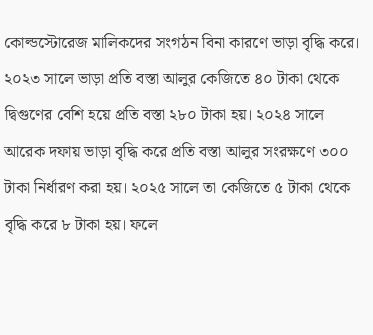কোল্ডস্টোরেজ মালিকদের সংগঠন বিনা কারণে ভাড়া বৃদ্ধি করে। ২০২৩ সালে ভাড়া প্রতি বস্তা আলুর কেজিতে ৪০ টাকা থেকে দ্বিগুণের বেশি হয়ে প্রতি বস্তা ২৮০ টাকা হয়। ২০২৪ সালে আরেক দফায় ভাড়া বৃদ্ধি করে প্রতি বস্তা আলুর সংরক্ষণে ৩০০ টাকা নির্ধারণ করা হয়। ২০২৫ সালে তা কেজিতে ৫ টাকা থেকে বৃদ্ধি করে ৮ টাকা হয়। ফলে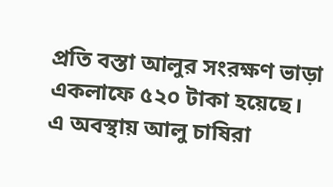প্রতি বস্তা আলুর সংরক্ষণ ভাড়া একলাফে ৫২০ টাকা হয়েছে।
এ অবস্থায় আলু চাষিরা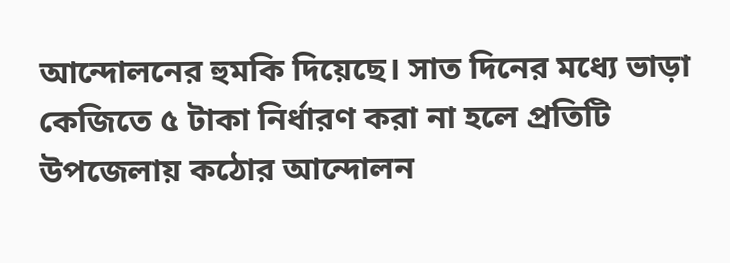আন্দোলনের হুমকি দিয়েছে। সাত দিনের মধ্যে ভাড়া কেজিতে ৫ টাকা নির্ধারণ করা না হলে প্রতিটি উপজেলায় কঠোর আন্দোলন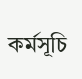কর্মসূচি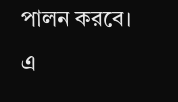পালন করবে। এ